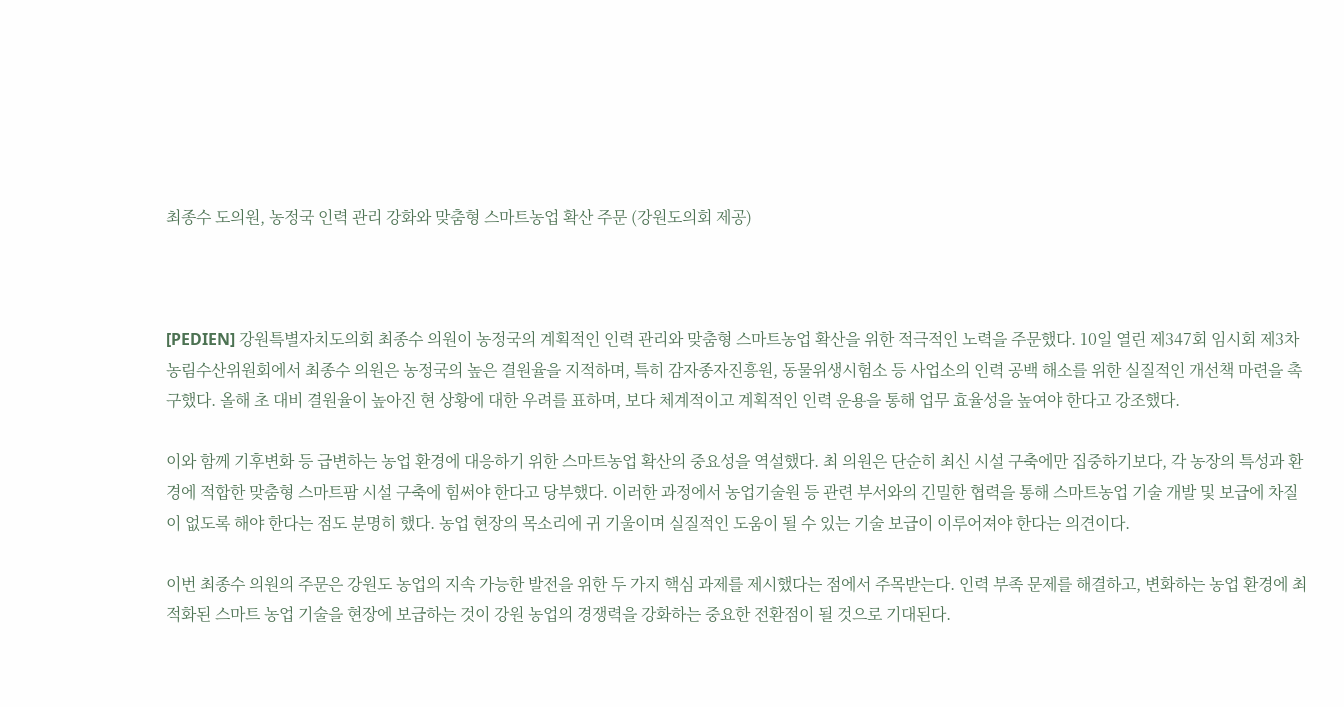최종수 도의원, 농정국 인력 관리 강화와 맞춤형 스마트농업 확산 주문 (강원도의회 제공)



[PEDIEN] 강원특별자치도의회 최종수 의원이 농정국의 계획적인 인력 관리와 맞춤형 스마트농업 확산을 위한 적극적인 노력을 주문했다. 10일 열린 제347회 임시회 제3차 농림수산위원회에서 최종수 의원은 농정국의 높은 결원율을 지적하며, 특히 감자종자진흥원, 동물위생시험소 등 사업소의 인력 공백 해소를 위한 실질적인 개선책 마련을 촉구했다. 올해 초 대비 결원율이 높아진 현 상황에 대한 우려를 표하며, 보다 체계적이고 계획적인 인력 운용을 통해 업무 효율성을 높여야 한다고 강조했다.

이와 함께 기후변화 등 급변하는 농업 환경에 대응하기 위한 스마트농업 확산의 중요성을 역설했다. 최 의원은 단순히 최신 시설 구축에만 집중하기보다, 각 농장의 특성과 환경에 적합한 맞춤형 스마트팜 시설 구축에 힘써야 한다고 당부했다. 이러한 과정에서 농업기술원 등 관련 부서와의 긴밀한 협력을 통해 스마트농업 기술 개발 및 보급에 차질이 없도록 해야 한다는 점도 분명히 했다. 농업 현장의 목소리에 귀 기울이며 실질적인 도움이 될 수 있는 기술 보급이 이루어져야 한다는 의견이다.

이번 최종수 의원의 주문은 강원도 농업의 지속 가능한 발전을 위한 두 가지 핵심 과제를 제시했다는 점에서 주목받는다. 인력 부족 문제를 해결하고, 변화하는 농업 환경에 최적화된 스마트 농업 기술을 현장에 보급하는 것이 강원 농업의 경쟁력을 강화하는 중요한 전환점이 될 것으로 기대된다.